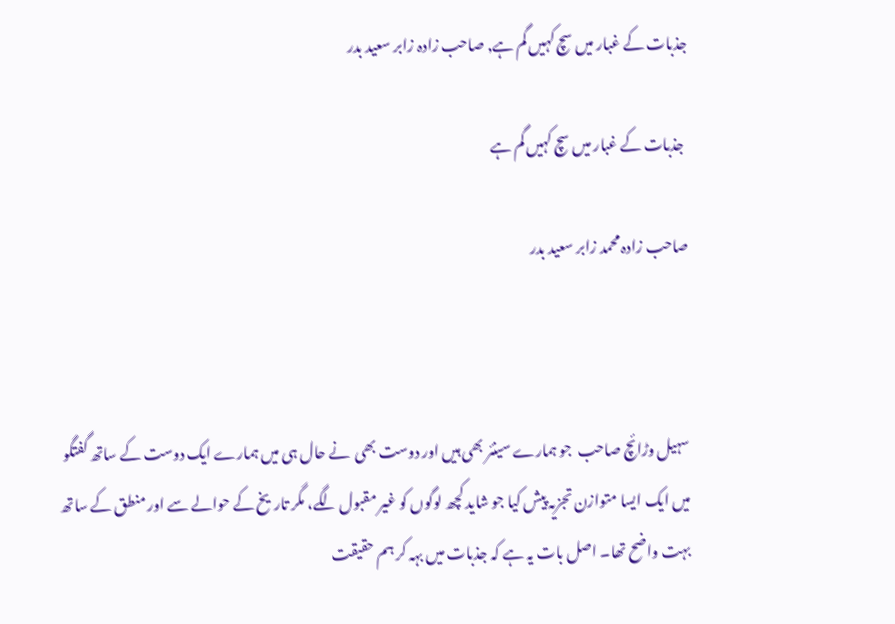جذبات کے غبار میں سچ کہیں گم ہے, صاحب زادہ زابر سعید بدر

 جذبات کے غبار میں سچ کہیں گم ہے

صاحب زادہ محمد زابر سعید بدر



سہیل وڑائچ صاحب  جو ہمارے سینئر بھی ہیں اور دوست بھی  نے حال ہی میں ہمارے ایک دوست کے ساتھ گفتگو میں ایک ایسا متوازن تجزیہ پیش کیا جو شاید کچھ لوگوں کو غیر مقبول لگے، مگر تاریخ کے حوالے سے اور منطق کے ساتھ بہت واضح تھا۔ اصل بات یہ ہے کہ جذبات میں بہہ کر ہم حقیقت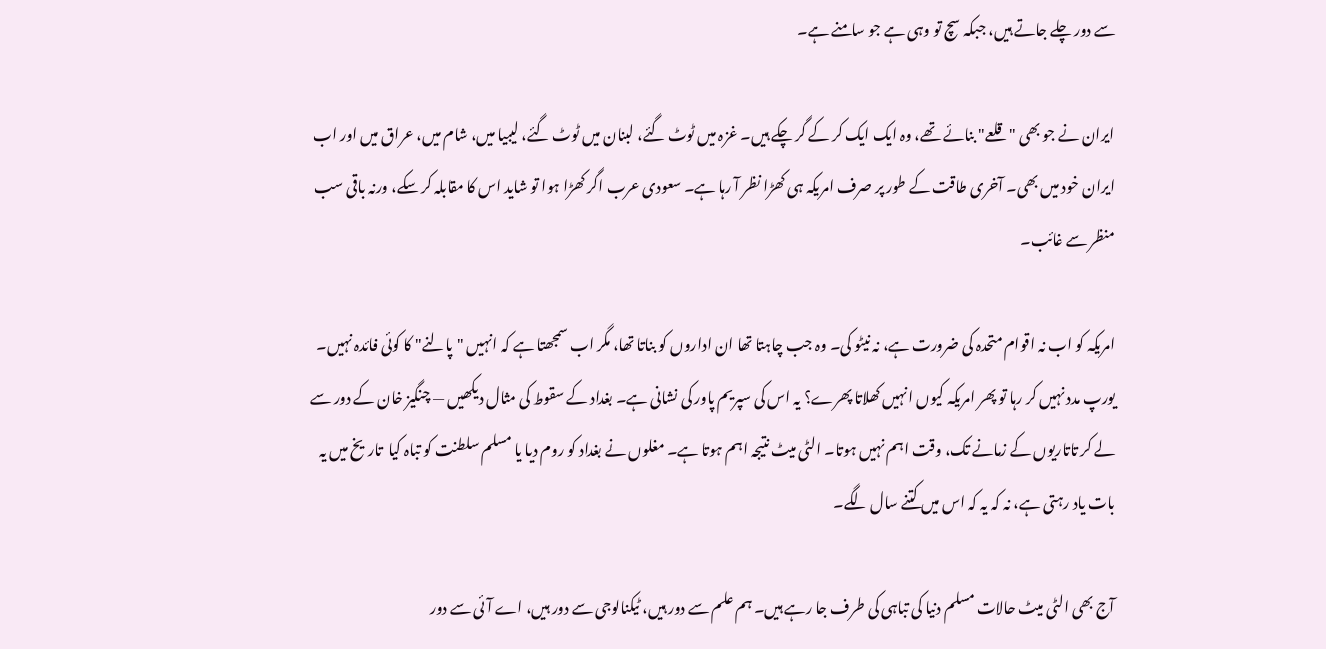سے دور چلے جاتے ہیں، جبکہ سچ تو وہی ہے جو سامنے ہے۔

ایران نے جو بھی "قلعے" بنائے تھے، وہ ایک ایک کر کے گر چکے ہیں۔ غزہ میں ٹوٹ گئے، لبنان میں ٹوٹ گئے، لیبیا میں، شام میں، عراق میں اور اب ایران خود میں بھی۔ آخری طاقت کے طور پر صرف امریکہ ہی کھڑا نظر آ رہا ہے۔ سعودی عرب اگر کھڑا ہوا تو شاید اس کا مقابلہ کر سکے، ورنہ باقی سب منظر سے غائب۔

امریکہ کو اب نہ اقوام متحدہ کی ضرورت ہے، نہ نیٹو کی۔ وہ جب چاہتا تھا ان اداروں کو بناتا تھا، مگر اب سمجھتا ہے کہ انہیں "پالنے" کا کوئی فائدہ نہیں۔ یورپ مدد نہیں کر رہا تو پھر امریکہ کیوں انہیں کھلاتا پھرے؟ یہ اس کی سپریم پاور کی نشانی ہے۔ بغداد کے سقوط کی مثال دیکھیں — چنگیز خان کے دور سے لے کر تاتاریوں کے زمانے تک، وقت اہم نہیں ہوتا۔ الٹی میٹ نتیجہ اہم ہوتا ہے۔ مغلوں نے بغداد کو روم دیا یا مسلم سلطنت کو تباہ کیا  تاریخ میں یہ بات یاد رہتی ہے، نہ کہ یہ کہ اس میں کتنے سال لگے۔

آج بھی الٹی میٹ حالات مسلم دنیا کی تباہی کی طرف جا رہے ہیں۔ ہم علم سے دور ہیں، ٹیکنالوجی سے دور ہیں، اے آئی سے دور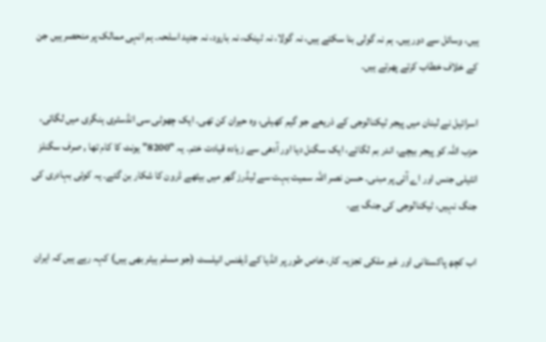ہیں، وسائل سے دور ہیں۔ ہم نہ گولی بنا سکتے ہیں، نہ گولا، نہ ٹینک، نہ بارود، نہ جدید اسلحہ۔ ہم انہی ممالک پر منحصر ہیں جن کے خلاف خطاب کرتے پھرتے ہیں۔

اسرائیل نے لبنان میں پیجر ٹیکنالوجی کے ذریعے جو گیم کھیلی، وہ حیران کن تھی۔ ایک چھوٹی سی انڈسٹری ہنگری میں لگائی، حزب اللہ کو پیجر بیچے، اندر بم لگائے، ایک سگنل دیا اور آدھی سے زیادہ قیادت ختم۔ یہ "8200" یونٹ کا کام تھا , صرف سگنلز انٹیلی جنس اور اے آئی پر مبنی۔ حسن نصر اللہ سمیت بہت سے لیڈرز گھر میں بیٹھے ڈرون کا شکار بن گئے۔ یہ کوئی بہادری کی جنگ نہیں، ٹیکنالوجی کی جنگ ہے۔

اب کچھ پاکستانی اور غیر ملکی تجزیہ کار، خاص طور پر انڈیا کے ڈیفنس انیلسٹ (جو مسلم ہيٹر بھی ہیں) کہہ رہے ہیں کہ ایران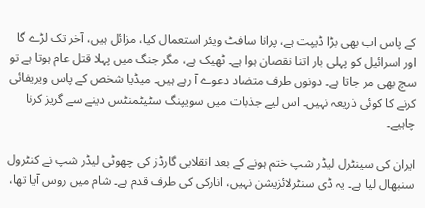کے پاس اب بھی بڑا ڈیپت ہے، پرانا سافٹ ویئر استعمال کیا، مزائل ہیں، آخر تک لڑے گا اور اسرائیل کو پہلی بار اتنا نقصان ہوا ہے۔ ٹھیک ہے، مگر جنگ میں پہلا قتل عام ہوتا ہے تو سچ بھی مر جاتا ہے۔ دونوں طرف متضاد دعوے آ رہے ہیں۔ میڈیا شخص کے پاس ویریفائی کرنے کا کوئی ذریعہ نہیں۔ اس لیے جذبات میں سويپنگ سٹیٹمنٹس دینے سے گریز کرنا چاہیے۔

ایران کی سینٹرل لیڈر شپ ختم ہونے کے بعد انقلابی گارڈز کی چھوٹی لیڈر شپ نے کنٹرول سنبھال لیا ہے۔ یہ ڈی سنٹرلائزیشن نہیں، انارکی کی طرف قدم ہے۔ شام میں روس آیا تھا،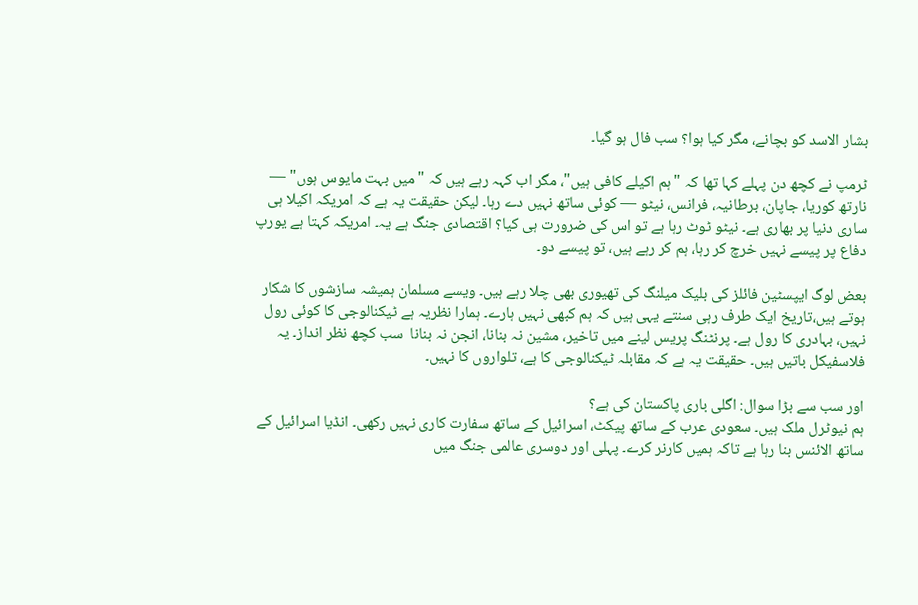بشار الاسد کو بچانے، مگر کیا ہوا؟ سب فال ہو گیا۔

ٹرمپ نے کچھ دن پہلے کہا تھا کہ "ہم اکیلے کافی ہیں"، مگر اب کہہ رہے ہیں کہ "میں بہت مایوس ہوں" — نارتھ کوریا، جاپان، برطانیہ، فرانس، نیٹو — کوئی ساتھ نہیں دے رہا۔ لیکن حقیقت یہ ہے کہ امریکہ اکیلا ہی ساری دنیا پر بھاری ہے۔ نیٹو ٹوٹ رہا ہے تو اس کی ضرورت ہی کیا؟ اقتصادی جنگ ہے یہ۔ امریکہ کہتا ہے یورپ دفاع پر پیسے نہیں خرچ کر رہا، ہم کر رہے ہیں، تو پیسے دو۔

بعض لوگ ایپسٹین فائلز کی بلیک میلنگ کی تھیوری بھی چلا رہے ہیں۔ ویسے مسلمان ہمیشہ سازشوں کا شکار ہوتے ہیں،تاریخ ایک طرف رہی سنتے یہی ہیں کہ ہم کبھی نہیں ہارے۔ ہمارا نظریہ ہے ٹیکنالوجی کا کوئی رول نہیں، بہادری کا رول ہے۔ پرنٹنگ پریس لینے میں تاخیر، مشین نہ بنانا، انجن نہ بنانا  سب کچھ نظر انداز۔ یہ فلاسفیکل باتیں ہیں۔ حقیقت یہ ہے کہ مقابلہ ٹیکنالوجی کا ہے، تلواروں کا نہیں۔

اور سب سے بڑا سوال: اگلی باری پاکستان کی ہے؟
ہم نیوٹرل ملک ہیں۔ سعودی عرب کے ساتھ پیکٹ، اسرائیل کے ساتھ سفارت کاری نہیں رکھی۔ انڈیا اسرائیل کے ساتھ الائنس بنا رہا ہے تاکہ ہمیں کارنر کرے۔ پہلی اور دوسری عالمی جنگ میں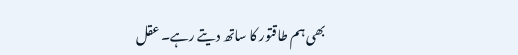بھی ہم طاقتور کا ساتھ دیتے رہے۔ عقل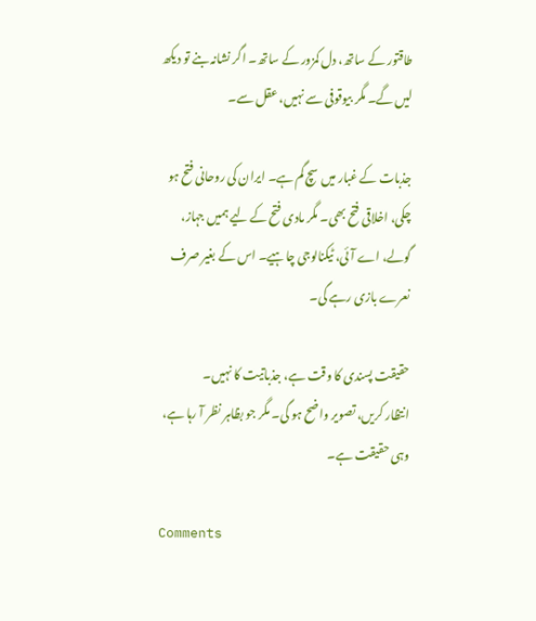طاقتور کے ساتھ، دل کمزور کے ساتھ۔ اگر نشانہ بنے تو دیکھ لیں گے۔ مگر بیوقوفی سے نہیں، عقل سے۔

جذبات کے غبار میں سچ گم ہے۔ ایران کی روحانی فتح ہو چکی، اخلاقی فتح بھی۔ مگر مادی فتح کے لیے ہمیں جہاز، گولے، اے آئی، ٹیکنالوجی چاہیے۔ اس کے بغیر صرف نعرے بازی رہے گی۔

حقیقت پسندی کا وقت ہے، جذباتیت کا نہیں۔
انتظار کریں، تصویر واضح ہو گی۔ مگر جو بظاہر نظر آ رہا ہے، وہی حقیقت ہے۔

Comments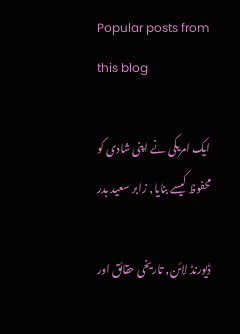Popular posts from this blog

ایک امریکی نے اپنی شادی کو محفوظ کیسے بنایا, زابر سعید بدر

ڈیورنڈ لائن, تاریخی حقائق اور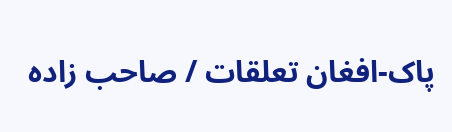پاک-افغان تعلقات / صاحب زادہ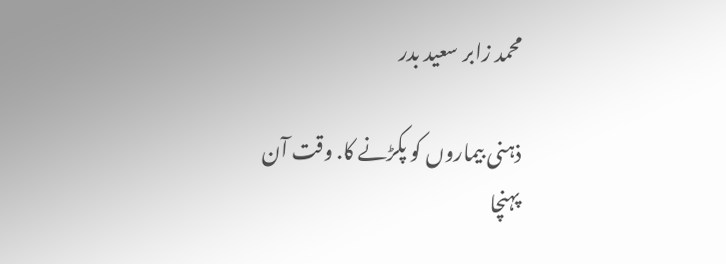محمد زابر سعید بدر

ذہنی بیماروں کو پکڑنے کا. وقت آن پہنچا